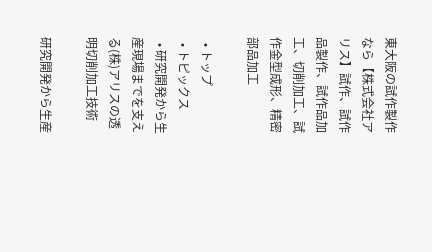東大阪の試作製作なら【株式会社アリス】試作、試作品製作、試作品加工、切削加工、試作金型成形、精密部品加工

  • トップ
  • トピックス
  • 研究開発から生産現場までを支える(株)アリスの透明切削加工技術

研究開発から生産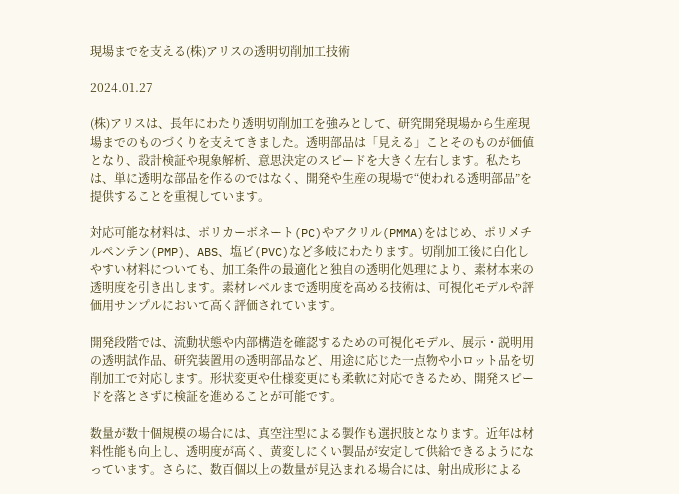現場までを支える(株)アリスの透明切削加工技術

2024.01.27

(株)アリスは、長年にわたり透明切削加工を強みとして、研究開発現場から生産現場までのものづくりを支えてきました。透明部品は「見える」ことそのものが価値となり、設計検証や現象解析、意思決定のスピードを大きく左右します。私たちは、単に透明な部品を作るのではなく、開発や生産の現場で“使われる透明部品”を提供することを重視しています。

対応可能な材料は、ポリカーボネート(PC)やアクリル(PMMA)をはじめ、ポリメチルペンテン(PMP)、ABS、塩ビ(PVC)など多岐にわたります。切削加工後に白化しやすい材料についても、加工条件の最適化と独自の透明化処理により、素材本来の透明度を引き出します。素材レベルまで透明度を高める技術は、可視化モデルや評価用サンプルにおいて高く評価されています。

開発段階では、流動状態や内部構造を確認するための可視化モデル、展示・説明用の透明試作品、研究装置用の透明部品など、用途に応じた一点物や小ロット品を切削加工で対応します。形状変更や仕様変更にも柔軟に対応できるため、開発スピードを落とさずに検証を進めることが可能です。

数量が数十個規模の場合には、真空注型による製作も選択肢となります。近年は材料性能も向上し、透明度が高く、黄変しにくい製品が安定して供給できるようになっています。さらに、数百個以上の数量が見込まれる場合には、射出成形による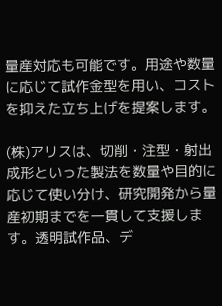量産対応も可能です。用途や数量に応じて試作金型を用い、コストを抑えた立ち上げを提案します。

(株)アリスは、切削・注型・射出成形といった製法を数量や目的に応じて使い分け、研究開発から量産初期までを一貫して支援します。透明試作品、デ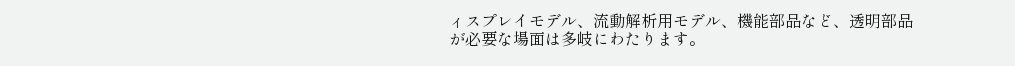ィスプレイモデル、流動解析用モデル、機能部品など、透明部品が必要な場面は多岐にわたります。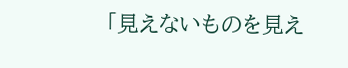「見えないものを見え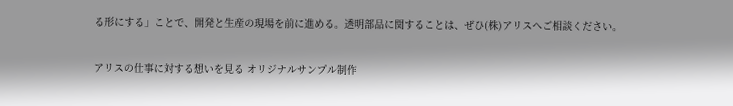る形にする」ことで、開発と生産の現場を前に進める。透明部品に関することは、ぜひ(株)アリスへご相談ください。

アリスの仕事に対する想いを見る オリジナルサンプル制作